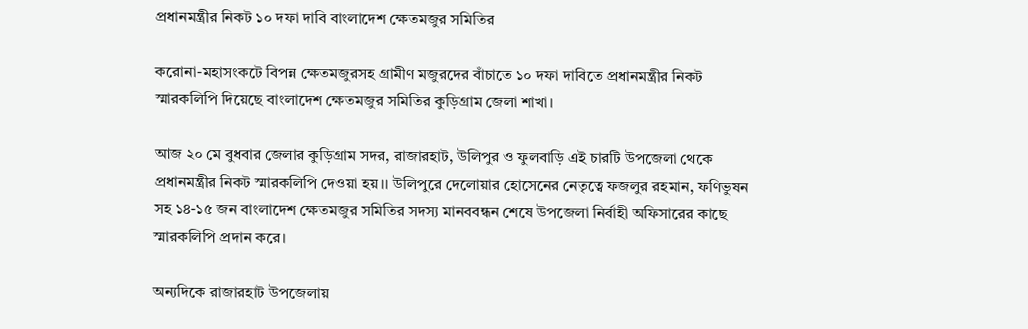প্রধানমন্ত্রীর নিকট ১০ দফা দাবি বাংলাদেশ ক্ষেতমজুর সমিতির

করোনা-মহাসংকটে বিপন্ন ক্ষেতমজুরসহ গ্রামীণ মজুরদের বাঁচাতে ১০ দফা দাবিতে প্রধানমন্ত্রীর নিকট স্মারকলিপি দিয়েছে বাংলাদেশ ক্ষেতমজুর সমিতির কুড়িগ্রাম জেলা শাখা।

আজ ২০ মে বুধবার জেলার কুড়িগ্রাম সদর, রাজারহাট, উলিপুর ও ফুলবাড়ি এই চারটি উপজেলা থেকে প্রধানমন্ত্রীর নিকট স্মারকলিপি দেওয়া হয়।। উলিপুরে দেলোয়ার হোসেনের নেতৃত্বে ফজলুর রহমান, ফণিভুষন সহ ১৪-১৫ জন বাংলাদেশ ক্ষেতমজুর সমিতির সদস্য মানববন্ধন শেষে উপজেলা নির্বাহী অফিসারের কাছে স্মারকলিপি প্রদান করে।

অন্যদিকে রাজারহাট উপজেলায়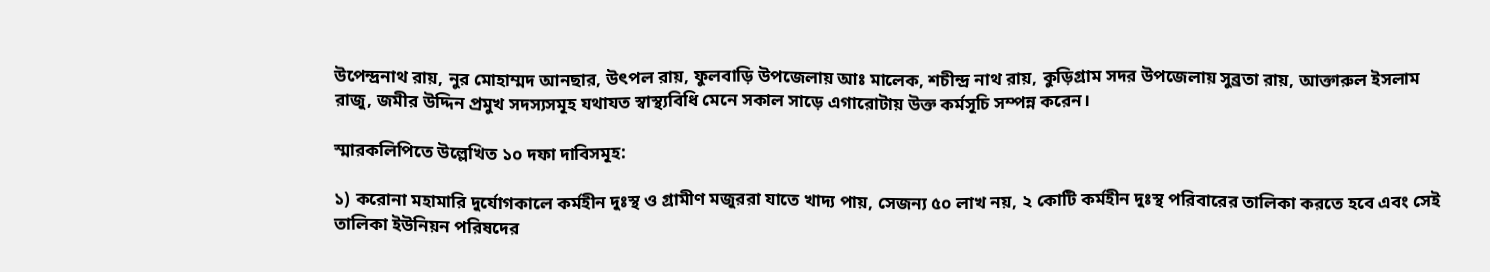উপেন্দ্রনাথ রায়, নুর মোহাম্মদ আনছার, উৎপল রায়, ফুলবাড়ি উপজেলায় আঃ মালেক, শচীন্দ্র নাথ রায়, কুড়িগ্রাম সদর উপজেলায় সুব্রতা রায়, আক্তারুল ইসলাম রাজু, জমীর উদ্দিন প্রমুখ সদস্যসমূহ যথাযত স্বাস্থ্যবিধি মেনে সকাল সাড়ে এগারোটায় উক্ত কর্মসূচি সম্পন্ন করেন।

স্মারকলিপিতে উল্লেখিত ১০ দফা দাবিসমূহ:

১) করোনা মহামারি দুর্যোগকালে কর্মহীন দুঃস্থ ও গ্রামীণ মজুররা যাতে খাদ্য পায়, সেজন্য ৫০ লাখ নয়, ২ কোটি কর্মহীন দুঃস্থ পরিবারের তালিকা করতে হবে এবং সেই তালিকা ইউনিয়ন পরিষদের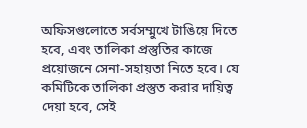অফিসগুলোতে সর্বসম্মুখে টাঙিয়ে দিতে হবে, এবং তালিকা প্রস্তুতির কাজে প্রয়োজনে সেনা-সহায়তা নিতে হবে। যে কমিটিকে তালিকা প্রস্তুত করার দায়িত্ব দেয়া হবে, সেই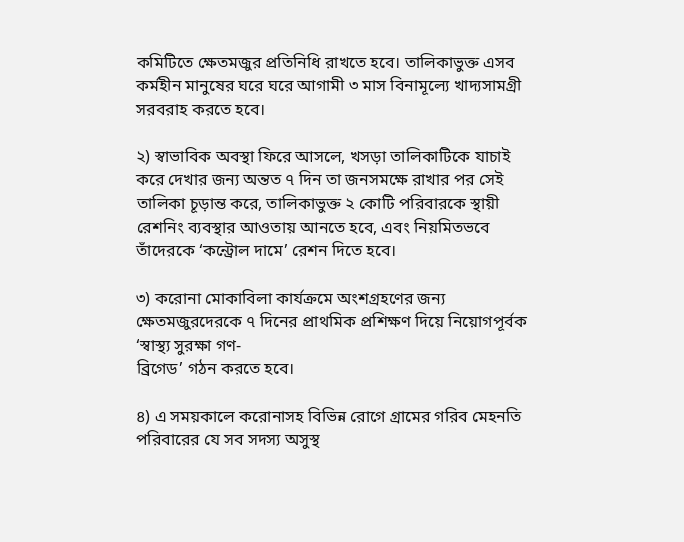কমিটিতে ক্ষেতমজুর প্রতিনিধি রাখতে হবে। তালিকাভুক্ত এসব কর্মহীন মানুষের ঘরে ঘরে আগামী ৩ মাস বিনামূল্যে খাদ্যসামগ্রী সরবরাহ করতে হবে।

২) স্বাভাবিক অবস্থা ফিরে আসলে, খসড়া তালিকাটিকে যাচাই করে দেখার জন্য অন্তত ৭ দিন তা জনসমক্ষে রাখার পর সেই তালিকা চূড়ান্ত করে, তালিকাভুক্ত ২ কোটি পরিবারকে স্থায়ী রেশনিং ব্যবস্থার আওতায় আনতে হবে, এবং নিয়মিতভবে তাঁদেরকে ‘কন্ট্রোল দামে’ রেশন দিতে হবে।

৩) করোনা মোকাবিলা কার্যক্রমে অংশগ্রহণের জন্য ক্ষেতমজুরদেরকে ৭ দিনের প্রাথমিক প্রশিক্ষণ দিয়ে নিয়োগপূর্বক ‘স্বাস্থ্য সুরক্ষা গণ-
ব্রিগেড’ গঠন করতে হবে।

৪) এ সময়কালে করোনাসহ বিভিন্ন রোগে গ্রামের গরিব মেহনতি পরিবারের যে সব সদস্য অসুস্থ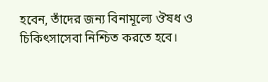হবেন, তাঁদের জন্য বিনামূল্যে ঔষধ ও চিকিৎসাসেবা নিশ্চিত করতে হবে।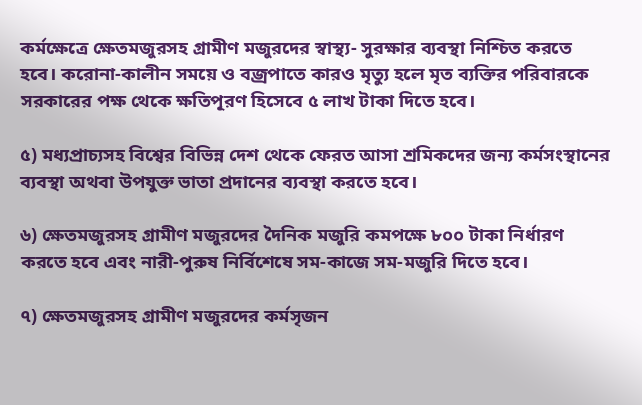কর্মক্ষেত্রে ক্ষেতমজুরসহ গ্রামীণ মজুরদের স্বাস্থ্য- সুরক্ষার ব্যবস্থা নিশ্চিত করতে হবে। করোনা-কালীন সময়ে ও বজ্রপাতে কারও মৃত্যু হলে মৃত ব্যক্তির পরিবারকে সরকারের পক্ষ থেকে ক্ষতিপূরণ হিসেবে ৫ লাখ টাকা দিতে হবে।

৫) মধ্যপ্রাচ্যসহ বিশ্বের বিভিন্ন দেশ থেকে ফেরত আসা শ্রমিকদের জন্য কর্মসংস্থানের ব্যবস্থা অথবা উপযুক্ত ভাতা প্রদানের ব্যবস্থা করতে হবে।

৬) ক্ষেতমজুরসহ গ্রামীণ মজুরদের দৈনিক মজুরি কমপক্ষে ৮০০ টাকা নির্ধারণ করতে হবে এবং নারী-পুরুষ নির্বিশেষে সম-কাজে সম-মজুরি দিতে হবে।

৭) ক্ষেতমজুরসহ গ্রামীণ মজুরদের কর্মসৃজন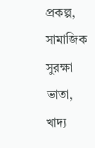প্রকল্প, সামাজিক সুরক্ষা ভাতা, খাদ্য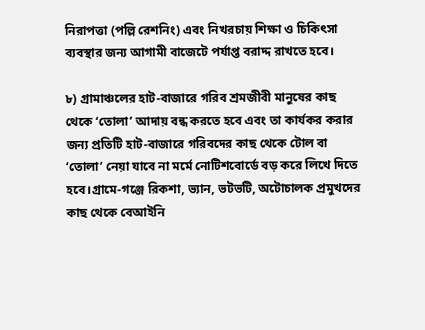নিরাপত্তা (পল্লি রেশনিং) এবং নিখরচায় শিক্ষা ও চিকিৎসা ব্যবস্থার জন্য আগামী বাজেটে পর্যাপ্ত বরাদ্দ রাখতে হবে।

৮) গ্রামাঞ্চলের হাট-বাজারে গরিব শ্রমজীবী মানুষের কাছ থেকে ‘তোলা’ আদায় বন্ধ করতে হবে এবং তা কার্যকর করার জন্য প্রতিটি হাট-বাজারে গরিবদের কাছ থেকে টোল বা ‘তোলা’ নেয়া যাবে না মর্মে নোটিশবোর্ডে বড় করে লিখে দিতে হবে।গ্রামে-গঞ্জে রিকশা, ভ্যান, ভটভটি, অটোচালক প্রমুখদের কাছ থেকে বেআইনি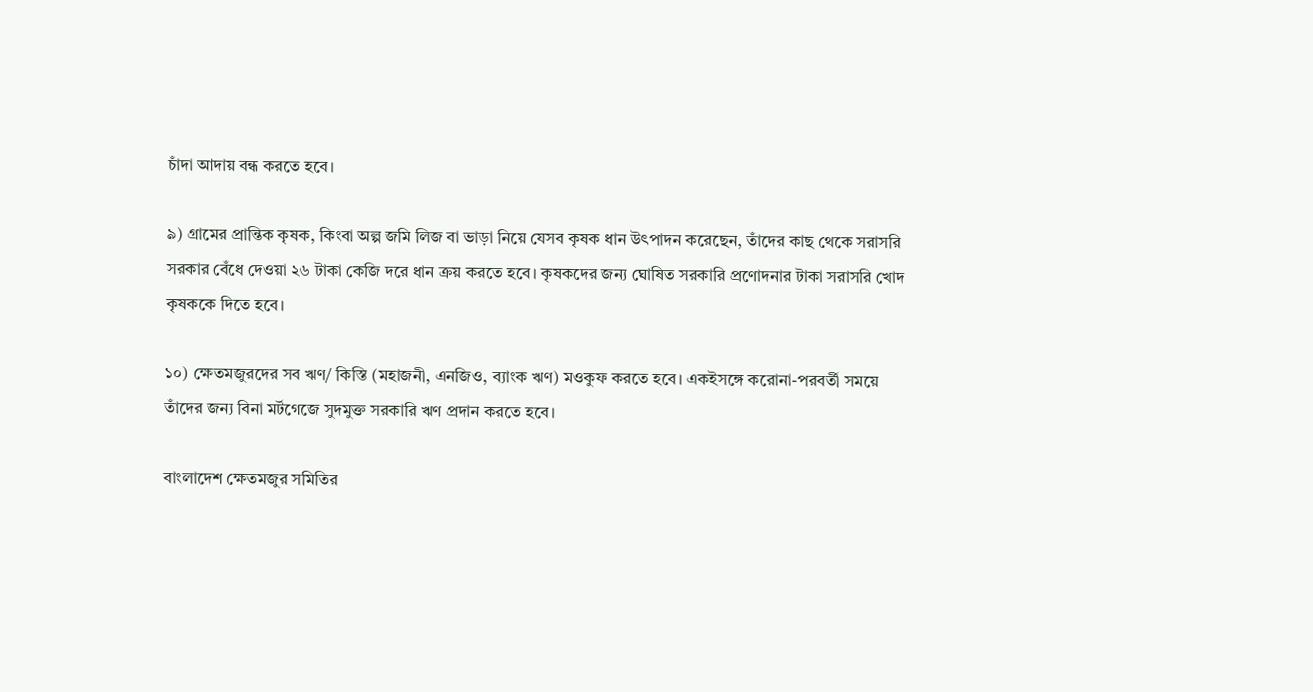চাঁদা আদায় বন্ধ করতে হবে।

৯) গ্রামের প্রান্তিক কৃষক, কিংবা অল্প জমি লিজ বা ভাড়া নিয়ে যেসব কৃষক ধান উৎপাদন করেছেন, তাঁদের কাছ থেকে সরাসরি সরকার বেঁধে দেওয়া ২৬ টাকা কেজি দরে ধান ক্রয় করতে হবে। কৃষকদের জন্য ঘোষিত সরকারি প্রণোদনার টাকা সরাসরি খোদ কৃষককে দিতে হবে।

১০) ক্ষেতমজুরদের সব ঋণ/ কিস্তি (মহাজনী, এনজিও, ব্যাংক ঋণ) মওকুফ করতে হবে। একইসঙ্গে করোনা-পরবর্তী সময়ে তাঁদের জন্য বিনা মর্টগেজে সুদমুক্ত সরকারি ঋণ প্রদান করতে হবে।

বাংলাদেশ ক্ষেতমজুর সমিতির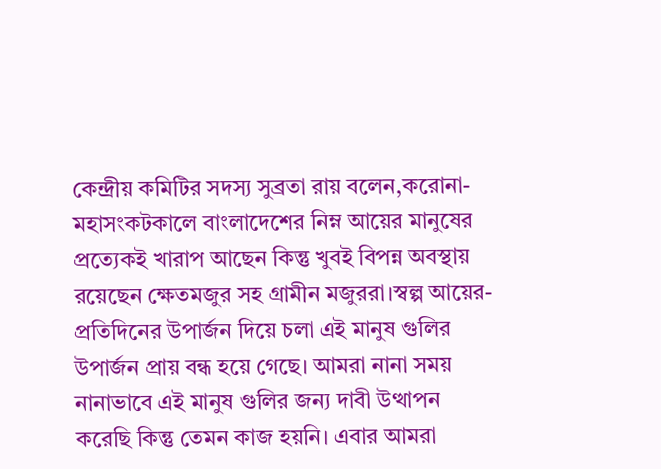কেন্দ্রীয় কমিটির সদস্য সুব্রতা রায় বলেন,করোনা- মহাসংকটকালে বাংলাদেশের নিম্ন আয়ের মানুষের প্রত্যেকই খারাপ আছেন কিন্তু খুবই বিপন্ন অবস্থায় রয়েছেন ক্ষেতমজুর সহ গ্রামীন মজুররা।স্বল্প আয়ের- প্রতিদিনের উপার্জন দিয়ে চলা এই মানুষ গুলির উপার্জন প্রায় বন্ধ হয়ে গেছে। আমরা নানা সময় নানাভাবে এই মানুষ গুলির জন্য দাবী উত্থাপন করেছি কিন্তু তেমন কাজ হয়নি। এবার আমরা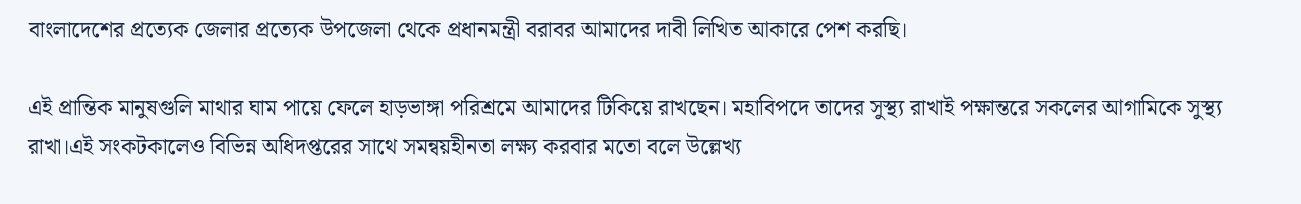বাংলাদেশের প্রত্যেক জেলার প্রত্যেক উপজেলা থেকে প্রধানমন্ত্রী বরাবর আমাদের দাবী লিখিত আকারে পেশ করছি।

এই প্রান্তিক মানুষগুলি মাথার ঘাম পায়ে ফেলে হাড়ভাঙ্গা পরিশ্রমে আমাদের টিকিয়ে রাখছেন। মহাবিপদে তাদের সুস্থ্য রাখাই পক্ষান্তরে সকলের আগামিকে সুস্থ্য রাখা।এই সংকটকালেও বিভিন্ন অধিদপ্তরের সাথে সমন্বয়হীনতা লক্ষ্য করবার মতো বলে উল্লেখ্য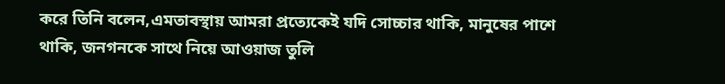করে তিনি বলেন,এমতাবস্থায় আমরা প্রত্যেকেই যদি সোচ্চার থাকি, মানুষের পাশে থাকি, জনগনকে সাথে নিয়ে আওয়াজ তুলি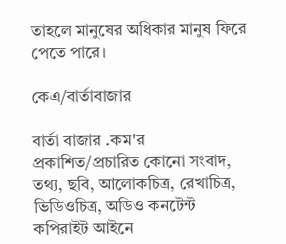তাহলে মানুষের অধিকার মানুষ ফিরে পেতে পারে।

কেএ/বার্তাবাজার

বার্তা বাজার .কম'র প্রকাশিত/প্রচারিত কোনো সংবাদ, তথ্য, ছবি, আলোকচিত্র, রেখাচিত্র, ভিডিওচিত্র, অডিও কনটেন্ট কপিরাইট আইনে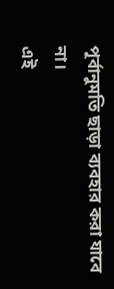পূর্বানুমতি ছাড়া ব্যবহার করা যাবে না।
এই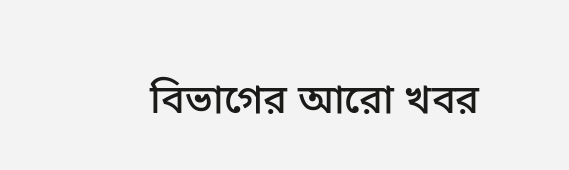বিভাগের আরো খবর